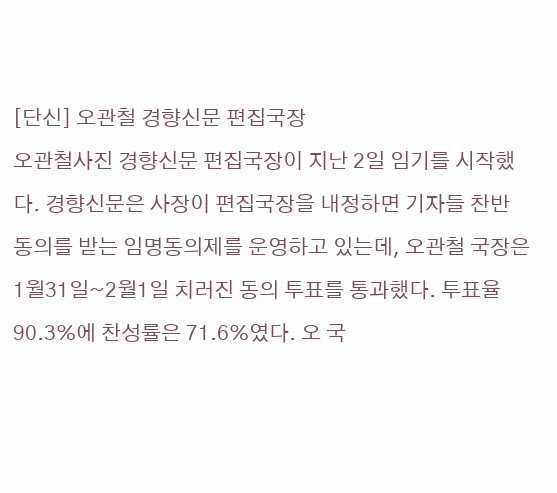[단신] 오관철 경향신문 편집국장
오관철사진 경향신문 편집국장이 지난 2일 임기를 시작했다. 경향신문은 사장이 편집국장을 내정하면 기자들 찬반 동의를 받는 임명동의제를 운영하고 있는데, 오관철 국장은 1월31일~2월1일 치러진 동의 투표를 통과했다. 투표율 90.3%에 찬성률은 71.6%였다. 오 국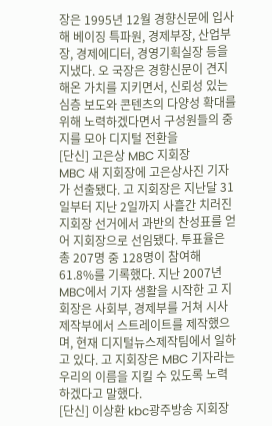장은 1995년 12월 경향신문에 입사해 베이징 특파원, 경제부장, 산업부장, 경제에디터, 경영기획실장 등을 지냈다. 오 국장은 경향신문이 견지해온 가치를 지키면서, 신뢰성 있는 심층 보도와 콘텐츠의 다양성 확대를 위해 노력하겠다면서 구성원들의 중지를 모아 디지털 전환을
[단신] 고은상 MBC 지회장
MBC 새 지회장에 고은상사진 기자가 선출됐다. 고 지회장은 지난달 31일부터 지난 2일까지 사흘간 치러진 지회장 선거에서 과반의 찬성표를 얻어 지회장으로 선임됐다. 투표율은 총 207명 중 128명이 참여해 61.8%를 기록했다. 지난 2007년 MBC에서 기자 생활을 시작한 고 지회장은 사회부, 경제부를 거쳐 시사제작부에서 스트레이트를 제작했으며, 현재 디지털뉴스제작팀에서 일하고 있다. 고 지회장은 MBC 기자라는 우리의 이름을 지킬 수 있도록 노력하겠다고 말했다.
[단신] 이상환 kbc광주방송 지회장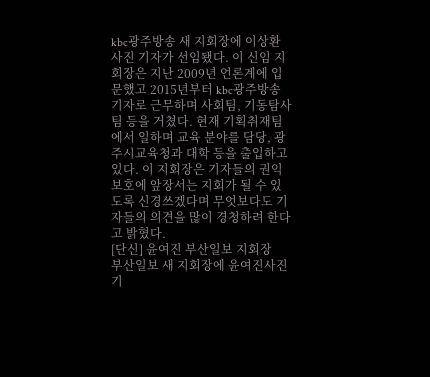kbc광주방송 새 지회장에 이상환사진 기자가 선임됐다. 이 신임 지회장은 지난 2009년 언론계에 입문했고 2015년부터 kbc광주방송 기자로 근무하며 사회팀, 기동탐사팀 등을 거쳤다. 현재 기획취재팀에서 일하며 교육 분야를 담당, 광주시교육청과 대학 등을 출입하고 있다. 이 지회장은 기자들의 권익보호에 앞장서는 지회가 될 수 있도록 신경쓰겠다며 무엇보다도 기자들의 의견을 많이 경청하려 한다고 밝혔다.
[단신] 윤여진 부산일보 지회장
부산일보 새 지회장에 윤여진사진 기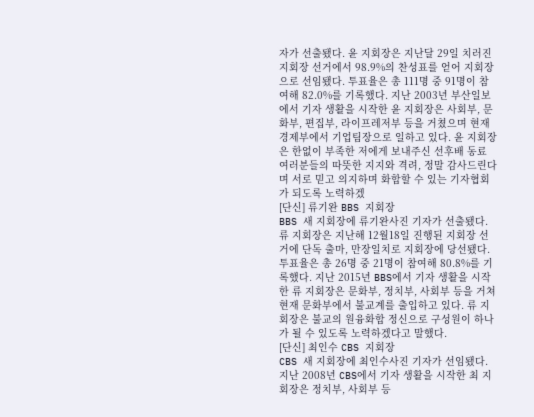자가 선출됐다. 윤 지회장은 지난달 29일 치러진 지회장 선거에서 98.9%의 찬성표를 얻어 지회장으로 선임됐다. 투표율은 총 111명 중 91명이 참여해 82.0%를 기록했다. 지난 2003년 부산일보에서 기자 생활을 시작한 윤 지회장은 사회부, 문화부, 편집부, 라이프레저부 등을 거쳤으며 현재 경제부에서 기업팀장으로 일하고 있다. 윤 지회장은 한없이 부족한 저에게 보내주신 선후배 동료 여러분들의 따뜻한 지지와 격려, 정말 감사드린다며 서로 믿고 의지하며 화합할 수 있는 기자협회가 되도록 노력하겠
[단신] 류기완 BBS 지회장
BBS 새 지회장에 류기완사진 기자가 선출됐다. 류 지회장은 지난해 12월18일 진행된 지회장 선거에 단독 출마, 만장일치로 지회장에 당선됐다. 투표율은 총 26명 중 21명이 참여해 80.8%를 기록했다. 지난 2015년 BBS에서 기자 생활을 시작한 류 지회장은 문화부, 정치부, 사회부 등을 거쳐 현재 문화부에서 불교계를 출입하고 있다. 류 지회장은 불교의 원융화합 정신으로 구성원이 하나가 될 수 있도록 노력하겠다고 말했다.
[단신] 최인수 CBS 지회장
CBS 새 지회장에 최인수사진 기자가 선임됐다. 지난 2008년 CBS에서 기자 생활을 시작한 최 지회장은 정치부, 사회부 등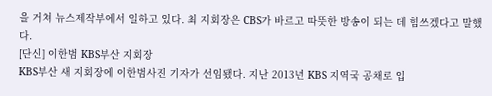을 거쳐 뉴스제작부에서 일하고 있다. 최 지회장은 CBS가 바르고 따뜻한 방송이 되는 데 힘쓰겠다고 말했다.
[단신] 이한범 KBS부산 지회장
KBS부산 새 지회장에 이한범사진 기자가 선임됐다. 지난 2013년 KBS 지역국 공채로 입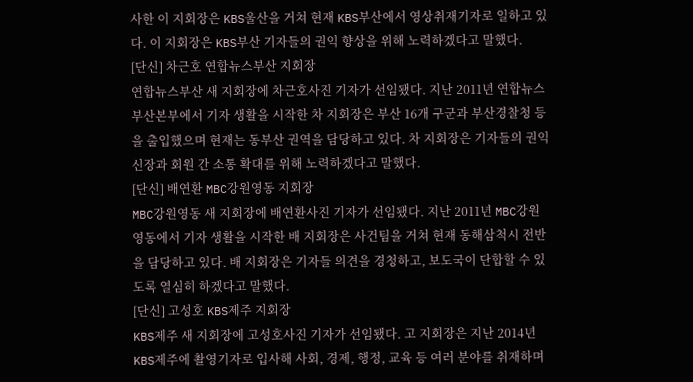사한 이 지회장은 KBS울산을 거쳐 현재 KBS부산에서 영상취재기자로 일하고 있다. 이 지회장은 KBS부산 기자들의 권익 향상을 위해 노력하겠다고 말했다.
[단신] 차근호 연합뉴스부산 지회장
연합뉴스부산 새 지회장에 차근호사진 기자가 선임됐다. 지난 2011년 연합뉴스 부산본부에서 기자 생활을 시작한 차 지회장은 부산 16개 구군과 부산경찰청 등을 출입했으며 현재는 동부산 권역을 담당하고 있다. 차 지회장은 기자들의 권익 신장과 회원 간 소통 확대를 위해 노력하겠다고 말했다.
[단신] 배연환 MBC강원영동 지회장
MBC강원영동 새 지회장에 배연환사진 기자가 선임됐다. 지난 2011년 MBC강원영동에서 기자 생활을 시작한 배 지회장은 사건팀을 거쳐 현재 동해삼척시 전반을 담당하고 있다. 배 지회장은 기자들 의견을 경청하고, 보도국이 단합할 수 있도록 열심히 하겠다고 말했다.
[단신] 고성호 KBS제주 지회장
KBS제주 새 지회장에 고성호사진 기자가 선임됐다. 고 지회장은 지난 2014년 KBS제주에 촬영기자로 입사해 사회, 경제, 행정, 교육 등 여러 분야를 취재하며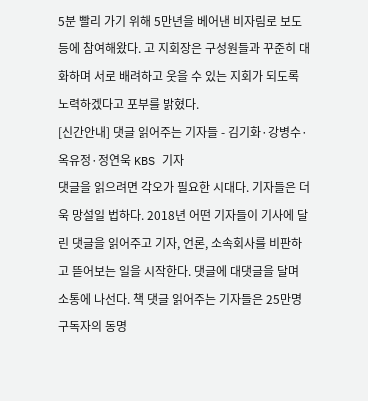5분 빨리 가기 위해 5만년을 베어낸 비자림로 보도 등에 참여해왔다. 고 지회장은 구성원들과 꾸준히 대화하며 서로 배려하고 웃을 수 있는 지회가 되도록 노력하겠다고 포부를 밝혔다.
[신간안내] 댓글 읽어주는 기자들 - 김기화·강병수·옥유정·정연욱 KBS 기자
댓글을 읽으려면 각오가 필요한 시대다. 기자들은 더욱 망설일 법하다. 2018년 어떤 기자들이 기사에 달린 댓글을 읽어주고 기자, 언론, 소속회사를 비판하고 뜯어보는 일을 시작한다. 댓글에 대댓글을 달며 소통에 나선다. 책 댓글 읽어주는 기자들은 25만명 구독자의 동명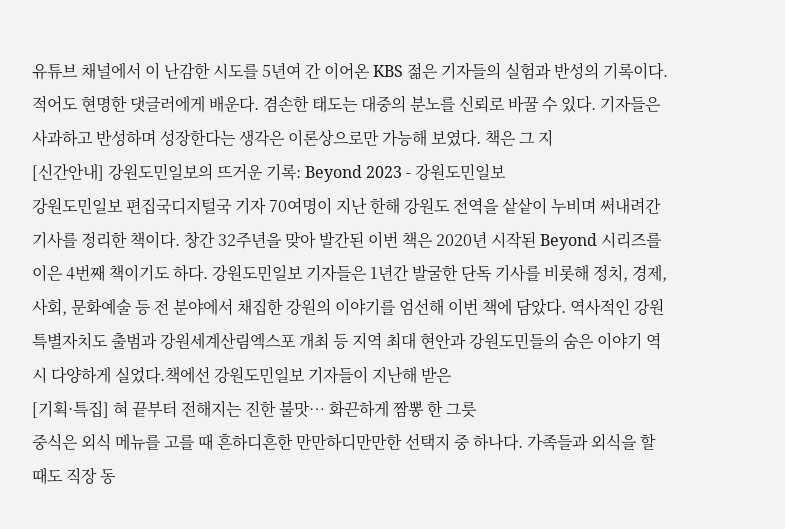유튜브 채널에서 이 난감한 시도를 5년여 간 이어온 KBS 젊은 기자들의 실험과 반성의 기록이다.적어도 현명한 댓글러에게 배운다. 겸손한 태도는 대중의 분노를 신뢰로 바꿀 수 있다. 기자들은 사과하고 반성하며 성장한다는 생각은 이론상으로만 가능해 보였다. 책은 그 지
[신간안내] 강원도민일보의 뜨거운 기록: Beyond 2023 - 강원도민일보
강원도민일보 편집국디지털국 기자 70여명이 지난 한해 강원도 전역을 샅샅이 누비며 써내려간 기사를 정리한 책이다. 창간 32주년을 맞아 발간된 이번 책은 2020년 시작된 Beyond 시리즈를 이은 4번째 책이기도 하다. 강원도민일보 기자들은 1년간 발굴한 단독 기사를 비롯해 정치, 경제, 사회, 문화예술 등 전 분야에서 채집한 강원의 이야기를 엄선해 이번 책에 담았다. 역사적인 강원특별자치도 출범과 강원세계산림엑스포 개최 등 지역 최대 현안과 강원도민들의 숨은 이야기 역시 다양하게 실었다.책에선 강원도민일보 기자들이 지난해 받은
[기획·특집] 혀 끝부터 전해지는 진한 불맛… 화끈하게 짬뽕 한 그릇
중식은 외식 메뉴를 고를 때 흔하디흔한 만만하디만만한 선택지 중 하나다. 가족들과 외식을 할 때도 직장 동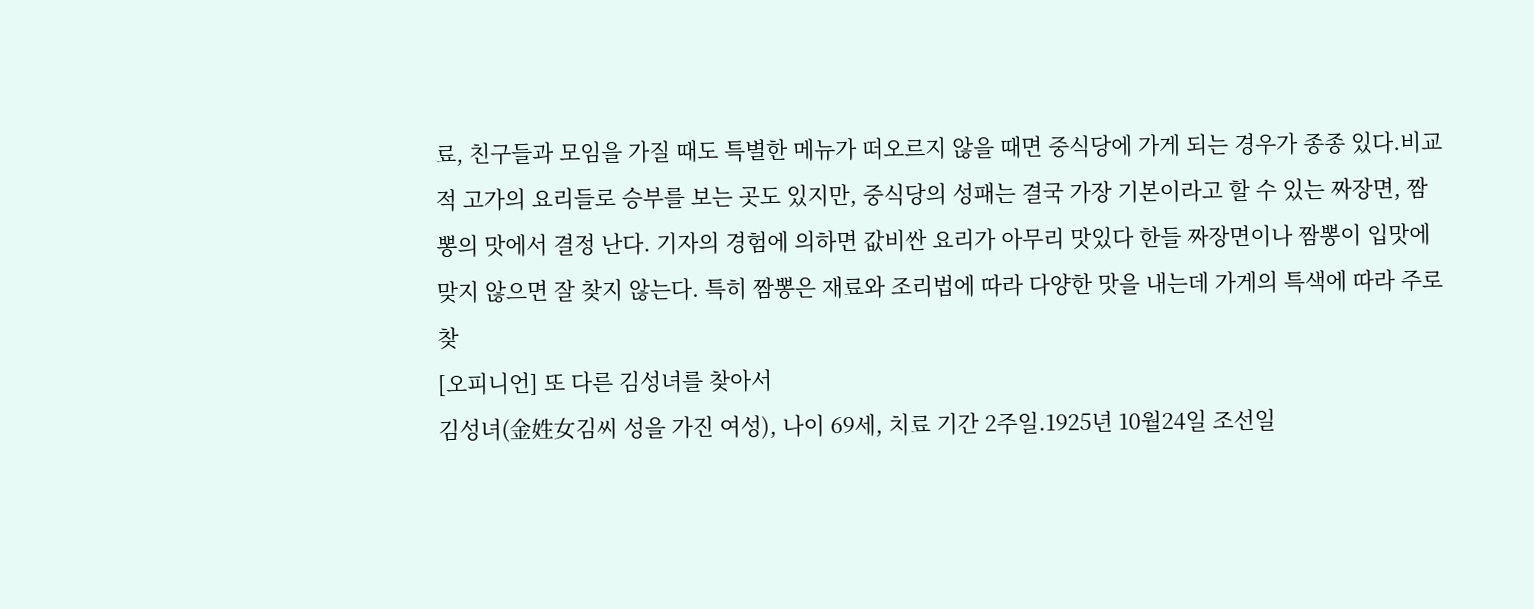료, 친구들과 모임을 가질 때도 특별한 메뉴가 떠오르지 않을 때면 중식당에 가게 되는 경우가 종종 있다.비교적 고가의 요리들로 승부를 보는 곳도 있지만, 중식당의 성패는 결국 가장 기본이라고 할 수 있는 짜장면, 짬뽕의 맛에서 결정 난다. 기자의 경험에 의하면 값비싼 요리가 아무리 맛있다 한들 짜장면이나 짬뽕이 입맛에 맞지 않으면 잘 찾지 않는다. 특히 짬뽕은 재료와 조리법에 따라 다양한 맛을 내는데 가게의 특색에 따라 주로 찾
[오피니언] 또 다른 김성녀를 찾아서
김성녀(金姓女김씨 성을 가진 여성), 나이 69세, 치료 기간 2주일.1925년 10월24일 조선일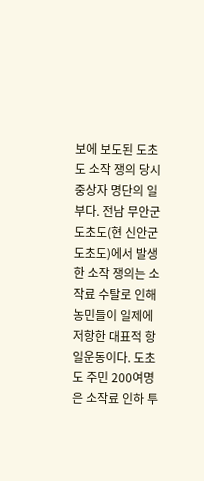보에 보도된 도초도 소작 쟁의 당시 중상자 명단의 일부다. 전남 무안군 도초도(현 신안군 도초도)에서 발생한 소작 쟁의는 소작료 수탈로 인해 농민들이 일제에 저항한 대표적 항일운동이다. 도초도 주민 200여명은 소작료 인하 투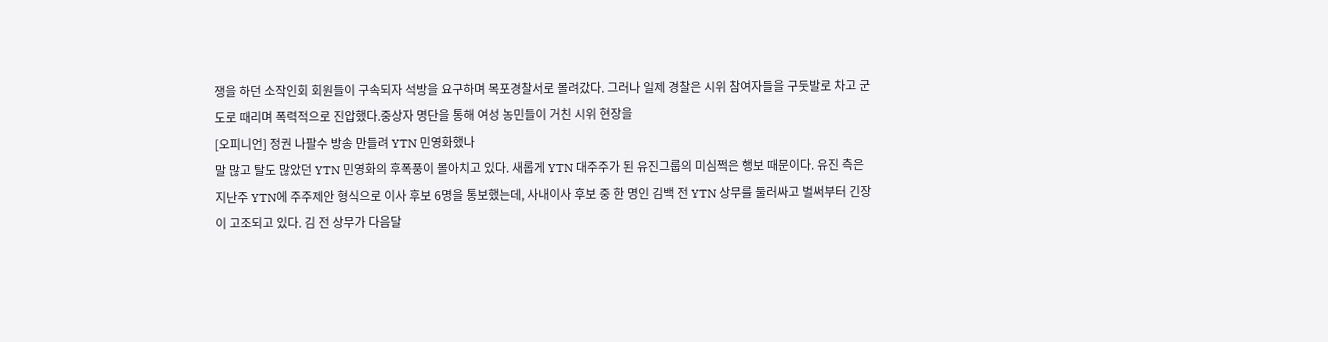쟁을 하던 소작인회 회원들이 구속되자 석방을 요구하며 목포경찰서로 몰려갔다. 그러나 일제 경찰은 시위 참여자들을 구둣발로 차고 군도로 때리며 폭력적으로 진압했다.중상자 명단을 통해 여성 농민들이 거친 시위 현장을
[오피니언] 정권 나팔수 방송 만들려 YTN 민영화했나
말 많고 탈도 많았던 YTN 민영화의 후폭풍이 몰아치고 있다. 새롭게 YTN 대주주가 된 유진그룹의 미심쩍은 행보 때문이다. 유진 측은 지난주 YTN에 주주제안 형식으로 이사 후보 6명을 통보했는데, 사내이사 후보 중 한 명인 김백 전 YTN 상무를 둘러싸고 벌써부터 긴장이 고조되고 있다. 김 전 상무가 다음달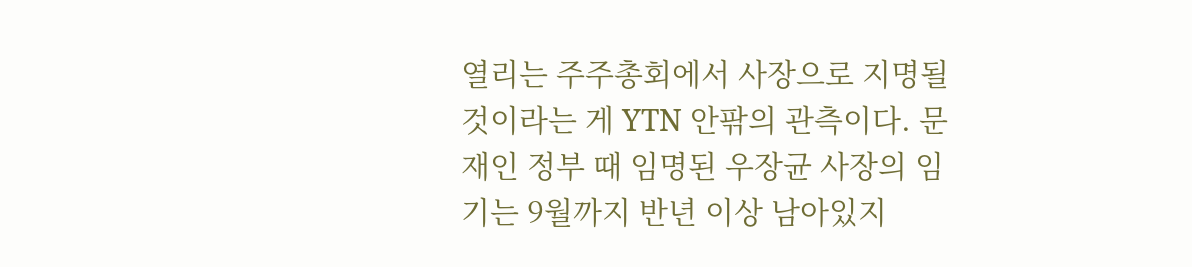열리는 주주총회에서 사장으로 지명될 것이라는 게 YTN 안팎의 관측이다. 문재인 정부 때 임명된 우장균 사장의 임기는 9월까지 반년 이상 남아있지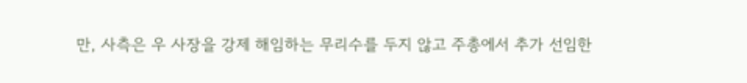만, 사측은 우 사장을 강제 해임하는 무리수를 두지 않고 주총에서 추가 선임한